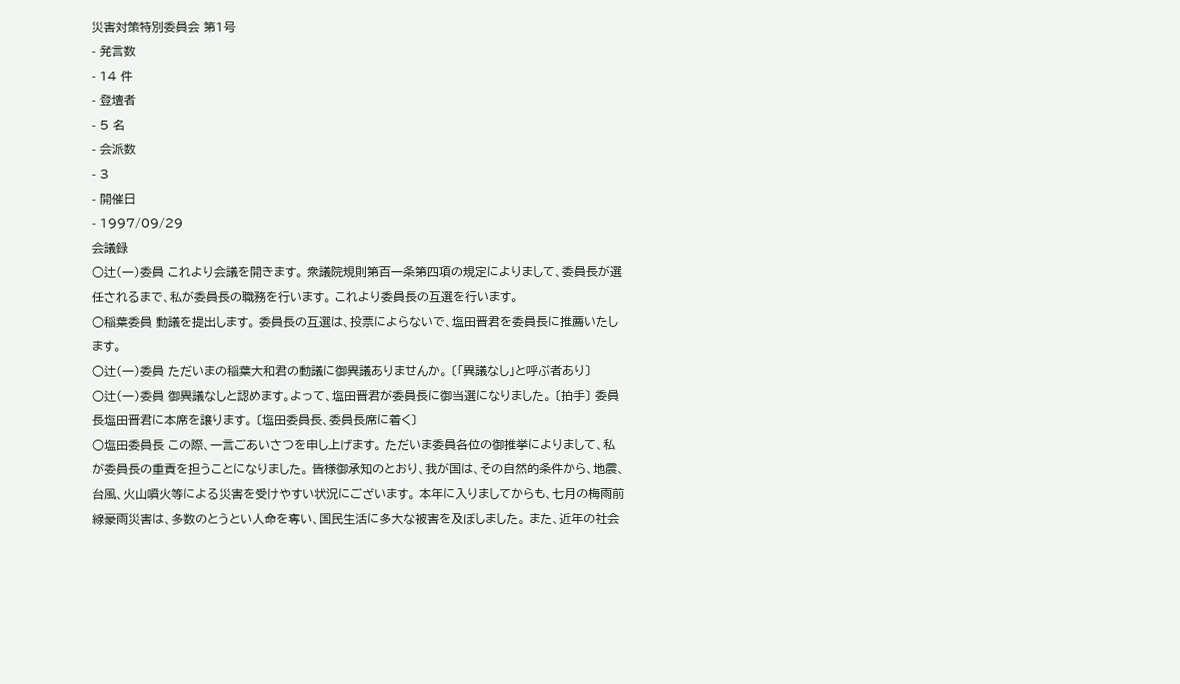災害対策特別委員会 第1号
- 発言数
- 14 件
- 登壇者
- 5 名
- 会派数
- 3
- 開催日
- 1997/09/29
会議録
○辻(一)委員 これより会議を開きます。 衆議院規則第百一条第四項の規定によりまして、委員長が選任されるまで、私が委員長の職務を行います。 これより委員長の互選を行います。
○稲葉委員 動議を提出します。 委員長の互選は、投票によらないで、塩田晋君を委員長に推薦いたします。
○辻(一)委員 ただいまの稲葉大和君の動議に御異議ありませんか。 〔「異議なし」と呼ぶ者あり〕
○辻(一)委員 御異議なしと認めます。よって、塩田晋君が委員長に御当選になりました。 〔拍手〕 委員長塩田晋君に本席を譲ります。 〔塩田委員長、委員長席に着く〕
○塩田委員長 この際、一言ごあいさつを申し上げます。 ただいま委員各位の御推挙によりまして、私が委員長の重責を担うことになりました。 皆様御承知のとおり、我が国は、その自然的条件から、地震、台風、火山噴火等による災害を受けやすい状況にございます。 本年に入りましてからも、七月の梅雨前線豪雨災害は、多数のとうとい人命を奪い、国民生活に多大な被害を及ぼしました。 また、近年の社会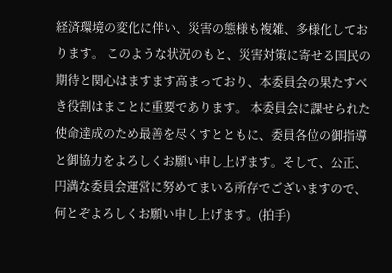経済環境の変化に伴い、災害の態様も複雑、多様化しております。 このような状況のもと、災害対策に寄せる国民の期待と関心はますます高まっており、本委員会の果たすべき役割はまことに重要であります。 本委員会に課せられた使命達成のため最善を尽くすとともに、委員各位の御指導と御協力をよろしくお願い申し上げます。そして、公正、円満な委員会運営に努めてまいる所存でございますので、何とぞよろしくお願い申し上げます。(拍手)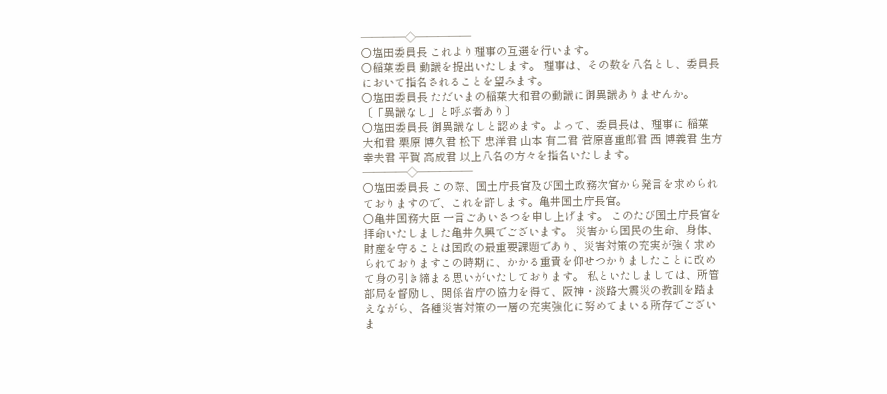————◇—————
○塩田委員長 これより理事の互選を行います。
○稲葉委員 動議を提出いたします。 理事は、その数を八名とし、委員長において指名されることを望みます。
○塩田委員長 ただいまの稲葉大和君の動議に御異議ありませんか。 〔「異議なし」と呼ぶ者あり〕
○塩田委員長 御異議なしと認めます。よって、委員長は、理事に 稲葉 大和君 栗原 博久君 松下 忠洋君 山本 有二君 菅原喜重郎君 西 博義君 生方 幸夫君 平賀 高成君 以上八名の方々を指名いたします。 ————◇—————
○塩田委員長 この際、国土庁長官及び国土政務次官から発言を求められておりますので、これを許します。亀井国土庁長官。
○亀井国務大臣 一言ごあいさつを申し上げます。 このたび国土庁長官を拝命いたしました亀井久興でございます。 災害から国民の生命、身体、財産を守ることは国政の最重要課題であり、災害対策の充実が強く求められておりますこの時期に、かかる重責を仰せつかりましたことに改めて身の引き締まる思いがいたしております。 私といたしましては、所管部局を督励し、関係省庁の協力を得て、阪神・淡路大震災の教訓を踏まえながら、各種災害対策の一層の充実強化に努めてまいる所存でございま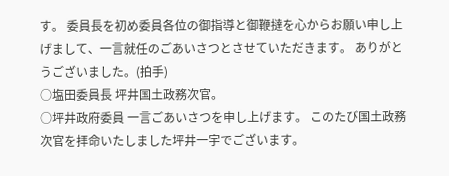す。 委員長を初め委員各位の御指導と御鞭撻を心からお願い申し上げまして、一言就任のごあいさつとさせていただきます。 ありがとうございました。(拍手)
○塩田委員長 坪井国土政務次官。
○坪井政府委員 一言ごあいさつを申し上げます。 このたび国土政務次官を拝命いたしました坪井一宇でございます。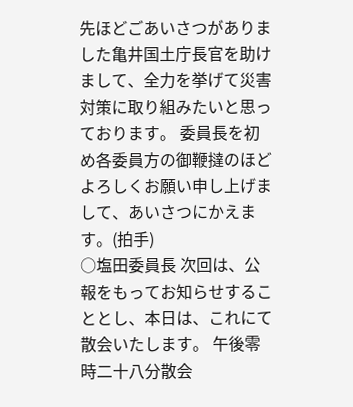先ほどごあいさつがありました亀井国土庁長官を助けまして、全力を挙げて災害対策に取り組みたいと思っております。 委員長を初め各委員方の御鞭撻のほどよろしくお願い申し上げまして、あいさつにかえます。(拍手)
○塩田委員長 次回は、公報をもってお知らせすることとし、本日は、これにて散会いたします。 午後零時二十八分散会